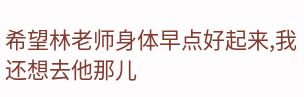希望林老师身体早点好起来,我还想去他那儿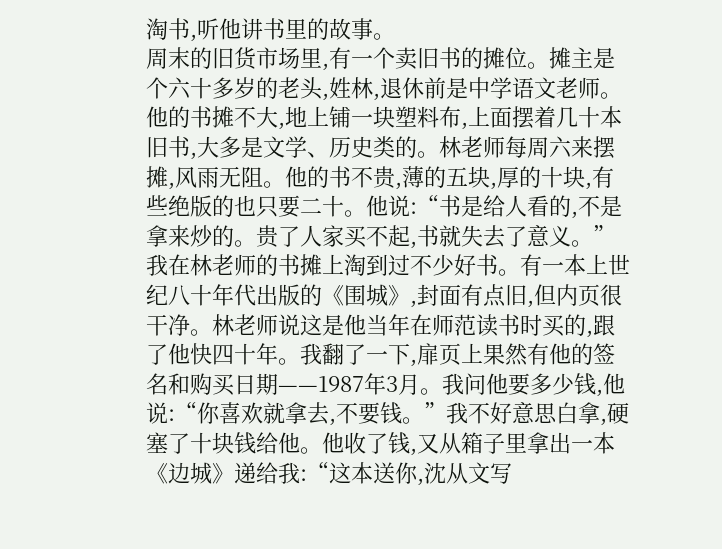淘书,听他讲书里的故事。
周末的旧货市场里,有一个卖旧书的摊位。摊主是个六十多岁的老头,姓林,退休前是中学语文老师。他的书摊不大,地上铺一块塑料布,上面摆着几十本旧书,大多是文学、历史类的。林老师每周六来摆摊,风雨无阻。他的书不贵,薄的五块,厚的十块,有些绝版的也只要二十。他说:“书是给人看的,不是拿来炒的。贵了人家买不起,书就失去了意义。”
我在林老师的书摊上淘到过不少好书。有一本上世纪八十年代出版的《围城》,封面有点旧,但内页很干净。林老师说这是他当年在师范读书时买的,跟了他快四十年。我翻了一下,扉页上果然有他的签名和购买日期——1987年3月。我问他要多少钱,他说:“你喜欢就拿去,不要钱。”我不好意思白拿,硬塞了十块钱给他。他收了钱,又从箱子里拿出一本《边城》递给我:“这本送你,沈从文写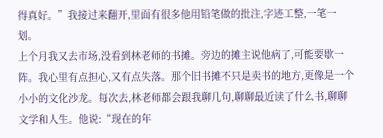得真好。”我接过来翻开,里面有很多他用铅笔做的批注,字迹工整,一笔一划。
上个月我又去市场,没看到林老师的书摊。旁边的摊主说他病了,可能要歇一阵。我心里有点担心,又有点失落。那个旧书摊不只是卖书的地方,更像是一个小小的文化沙龙。每次去,林老师都会跟我聊几句,聊聊最近读了什么书,聊聊文学和人生。他说:“现在的年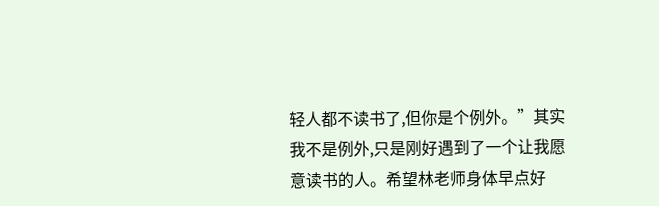轻人都不读书了,但你是个例外。”其实我不是例外,只是刚好遇到了一个让我愿意读书的人。希望林老师身体早点好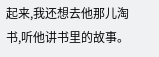起来,我还想去他那儿淘书,听他讲书里的故事。